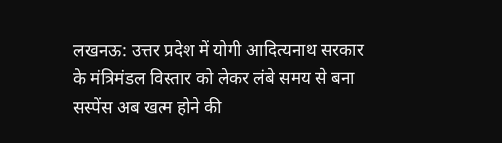लखनऊ: उत्तर प्रदेश में योगी आदित्यनाथ सरकार के मंत्रिमंडल विस्तार को लेकर लंबे समय से बना सस्पेंस अब खत्म होने की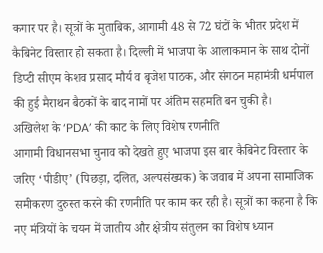कगार पर है। सूत्रों के मुताबिक, आगामी 48 से 72 घंटों के भीतर प्रदेश में कैबिनेट विस्तार हो सकता है। दिल्ली में भाजपा के आलाकमान के साथ दोनों डिप्टी सीएम केशव प्रसाद मौर्य व बृजेश पाठक, और संगठन महामंत्री धर्मपाल की हुई मैराथन बैठकों के बाद नामों पर अंतिम सहमति बन चुकी है।
अखिलेश के ‘PDA’ की काट के लिए विशेष रणनीति
आगामी विधानसभा चुनाव को देखते हुए भाजपा इस बार कैबिनेट विस्तार के जरिए ‘पीडीए’ (पिछड़ा, दलित, अल्पसंख्यक) के जवाब में अपना सामाजिक समीकरण दुरुस्त करने की रणनीति पर काम कर रही है। सूत्रों का कहना है कि नए मंत्रियों के चयन में जातीय और क्षेत्रीय संतुलन का विशेष ध्यान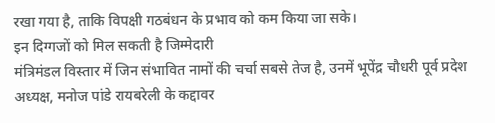रखा गया है, ताकि विपक्षी गठबंधन के प्रभाव को कम किया जा सके।
इन दिग्गजों को मिल सकती है जिम्मेदारी
मंत्रिमंडल विस्तार में जिन संभावित नामों की चर्चा सबसे तेज है, उनमें भूपेंद्र चौधरी पूर्व प्रदेश अध्यक्ष, मनोज पांडे रायबरेली के कद्दावर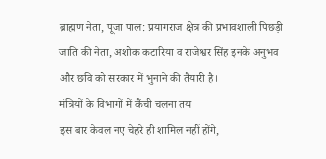ब्राह्मण नेता, पूजा पाल: प्रयागराज क्षेत्र की प्रभावशाली पिछड़ी जाति की नेता, अशोक कटारिया व राजेश्वर सिंह इनके अनुभव और छवि को सरकार में भुनाने की तैयारी है।
मंत्रियों के विभागों में कैंची चलना तय
इस बार केवल नए चेहरे ही शामिल नहीं होंगे,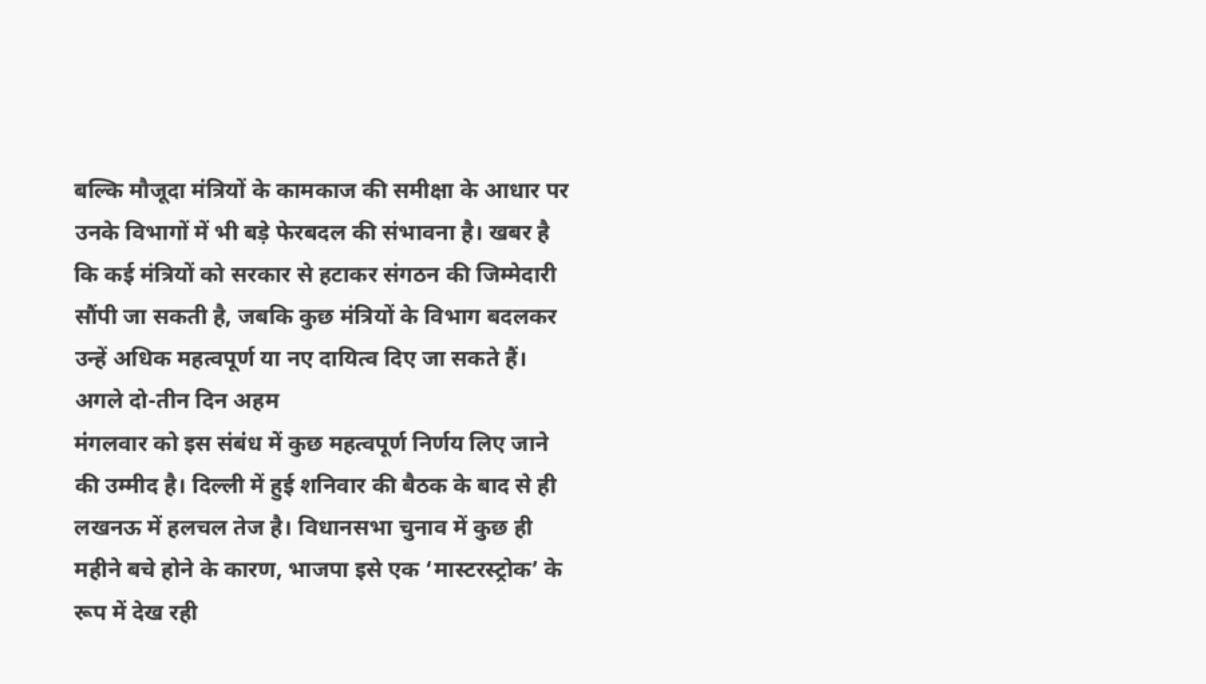बल्कि मौजूदा मंत्रियों के कामकाज की समीक्षा के आधार पर उनके विभागों में भी बड़े फेरबदल की संभावना है। खबर है कि कई मंत्रियों को सरकार से हटाकर संगठन की जिम्मेदारी सौंपी जा सकती है, जबकि कुछ मंत्रियों के विभाग बदलकर उन्हें अधिक महत्वपूर्ण या नए दायित्व दिए जा सकते हैं।
अगले दो-तीन दिन अहम
मंगलवार को इस संबंध में कुछ महत्वपूर्ण निर्णय लिए जाने की उम्मीद है। दिल्ली में हुई शनिवार की बैठक के बाद से ही लखनऊ में हलचल तेज है। विधानसभा चुनाव में कुछ ही महीने बचे होने के कारण, भाजपा इसे एक ‘मास्टरस्ट्रोक’ के रूप में देख रही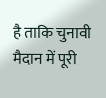है ताकि चुनावी मैदान में पूरी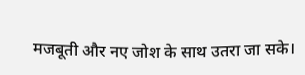मजबूती और नए जोश के साथ उतरा जा सके।